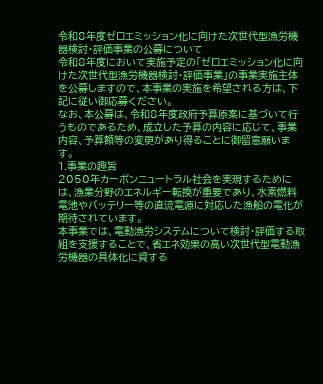令和8年度ゼロエミッション化に向けた次世代型漁労機器検討・評価事業の公募について
令和8年度において実施予定の「ゼロエミッション化に向けた次世代型漁労機器検討・評価事業」の事業実施主体を公募しますので、本事業の実施を希望される方は、下記に従い御応募ください。
なお、本公募は、令和8年度政府予算原案に基づいて行うものであるため、成立した予算の内容に応じて、事業内容、予算額等の変更があり得ることに御留意願います。
1.事業の趣旨
2050年カーボンニュートラル社会を実現するためには、漁業分野のエネルギー転換が重要であり、水素燃料電池やバッテリー等の直流電源に対応した漁船の電化が期待されています。
本事業では、電動漁労システムについて検討・評価する取組を支援することで、省エネ効果の高い次世代型電動漁労機器の具体化に資する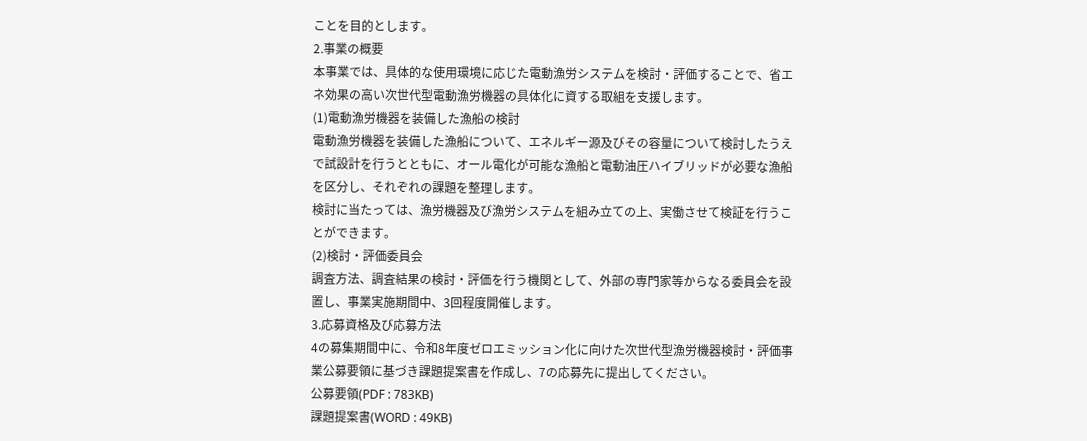ことを目的とします。
2.事業の概要
本事業では、具体的な使用環境に応じた電動漁労システムを検討・評価することで、省エネ効果の高い次世代型電動漁労機器の具体化に資する取組を支援します。
(1)電動漁労機器を装備した漁船の検討
電動漁労機器を装備した漁船について、エネルギー源及びその容量について検討したうえで試設計を行うとともに、オール電化が可能な漁船と電動油圧ハイブリッドが必要な漁船を区分し、それぞれの課題を整理します。
検討に当たっては、漁労機器及び漁労システムを組み立ての上、実働させて検証を行うことができます。
(2)検討・評価委員会
調査方法、調査結果の検討・評価を行う機関として、外部の専門家等からなる委員会を設置し、事業実施期間中、3回程度開催します。
3.応募資格及び応募方法
4の募集期間中に、令和8年度ゼロエミッション化に向けた次世代型漁労機器検討・評価事業公募要領に基づき課題提案書を作成し、7の応募先に提出してください。
公募要領(PDF : 783KB)
課題提案書(WORD : 49KB)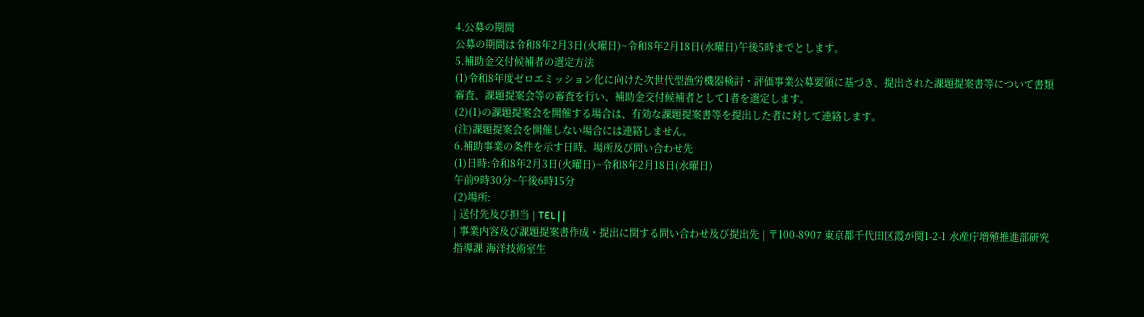4.公募の期間
公募の期間は令和8年2月3日(火曜日)~令和8年2月18日(水曜日)午後5時までとします。
5.補助金交付候補者の選定方法
(1)令和8年度ゼロエミッション化に向けた次世代型漁労機器検討・評価事業公募要領に基づき、提出された課題提案書等について書類審査、課題提案会等の審査を行い、補助金交付候補者として1者を選定します。
(2)(1)の課題提案会を開催する場合は、有効な課題提案書等を提出した者に対して連絡します。
(注)課題提案会を開催しない場合には連絡しません。
6.補助事業の条件を示す日時、場所及び問い合わせ先
(1)日時:令和8年2月3日(火曜日)~令和8年2月18日(水曜日)
午前9時30分~午後6時15分
(2)場所:
| 送付先及び担当 | TEL | |
| 事業内容及び課題提案書作成・提出に関する問い合わせ及び提出先 | 〒100-8907 東京都千代田区霞が関1-2-1 水産庁増殖推進部研究指導課 海洋技術室生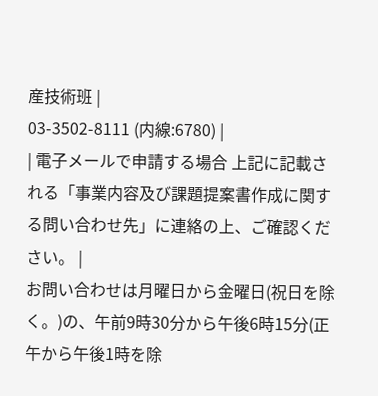産技術班 |
03-3502-8111 (内線:6780) |
| 電子メールで申請する場合 上記に記載される「事業内容及び課題提案書作成に関する問い合わせ先」に連絡の上、ご確認ください。 |
お問い合わせは月曜日から金曜日(祝日を除く。)の、午前9時30分から午後6時15分(正午から午後1時を除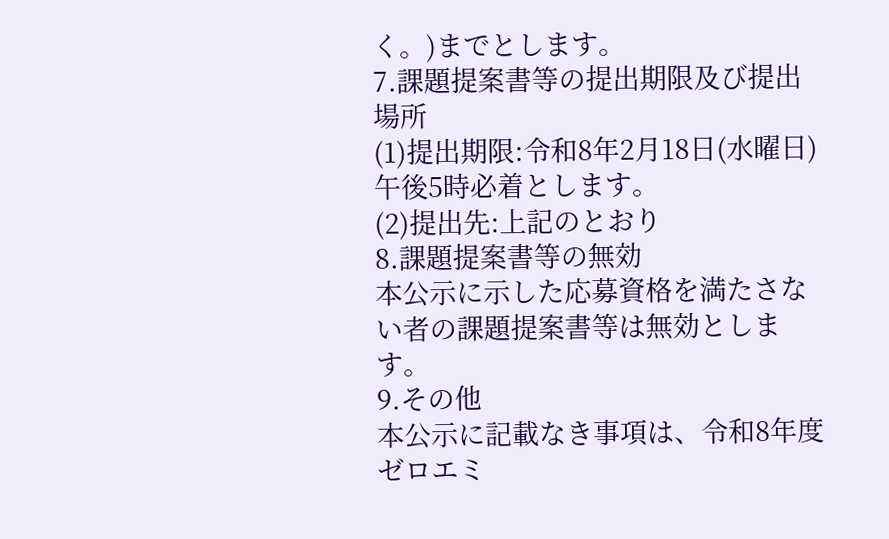く。)までとします。
7.課題提案書等の提出期限及び提出場所
(1)提出期限:令和8年2月18日(水曜日)午後5時必着とします。
(2)提出先:上記のとおり
8.課題提案書等の無効
本公示に示した応募資格を満たさない者の課題提案書等は無効とします。
9.その他
本公示に記載なき事項は、令和8年度ゼロエミ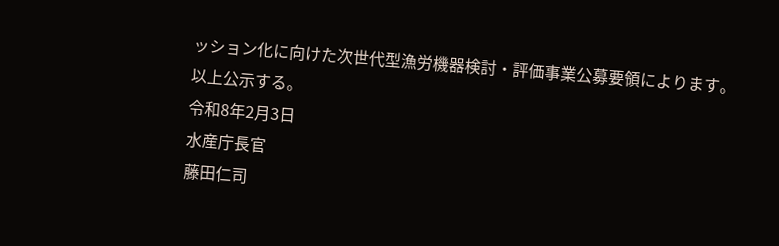ッション化に向けた次世代型漁労機器検討・評価事業公募要領によります。
以上公示する。
令和8年2月3日
水産庁長官
藤田仁司